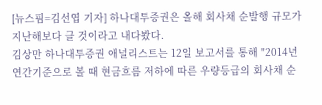[뉴스핌=김선엽 기자] 하나대투증권은 올해 회사채 순발행 규모가 지난해보다 클 것이라고 내다봤다.
김상만 하나대투증권 애널리스트는 12일 보고서를 통해 "2014년 연간기준으로 볼 때 현금흐름 저하에 따른 우량등급의 회사채 순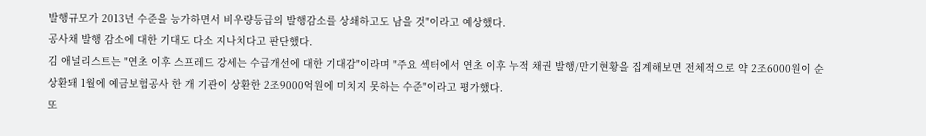발행규모가 2013년 수준을 능가하면서 비우량등급의 발행감소를 상쇄하고도 남을 것"이라고 예상했다.
공사채 발행 감소에 대한 기대도 다소 지나치다고 판단했다.
김 애널리스트는 "연초 이후 스프레드 강세는 수급개선에 대한 기대감"이라며 "주요 섹터에서 연초 이후 누적 채권 발행/만기현황을 집계해보면 전체적으로 약 2조6000원이 순상환돼 1월에 예금보험공사 한 개 기관이 상환한 2조9000억원에 미치지 못하는 수준"이라고 평가했다.
또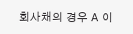회사채의 경우 A 이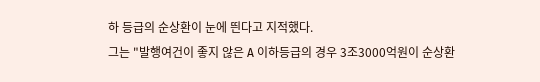하 등급의 순상환이 눈에 띈다고 지적했다.
그는 "발행여건이 좋지 않은 A 이하등급의 경우 3조3000억원이 순상환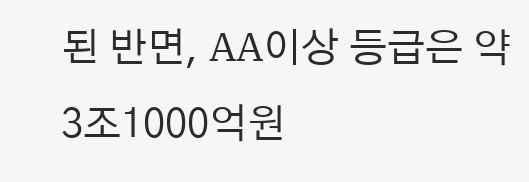된 반면, AA이상 등급은 약 3조1000억원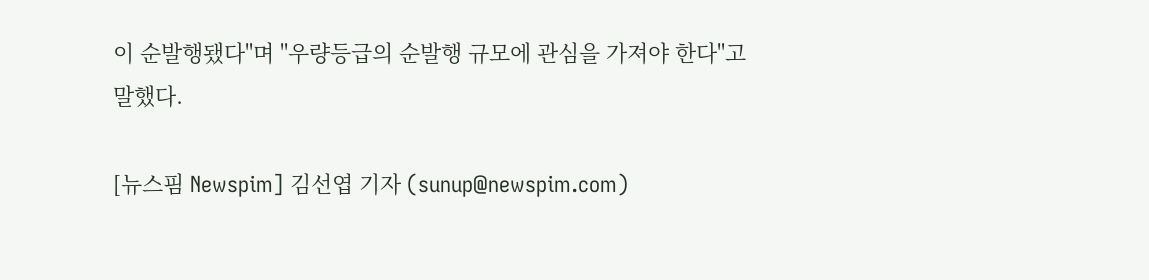이 순발행됐다"며 "우량등급의 순발행 규모에 관심을 가져야 한다"고 말했다.

[뉴스핌 Newspim] 김선엽 기자 (sunup@newspim.com)